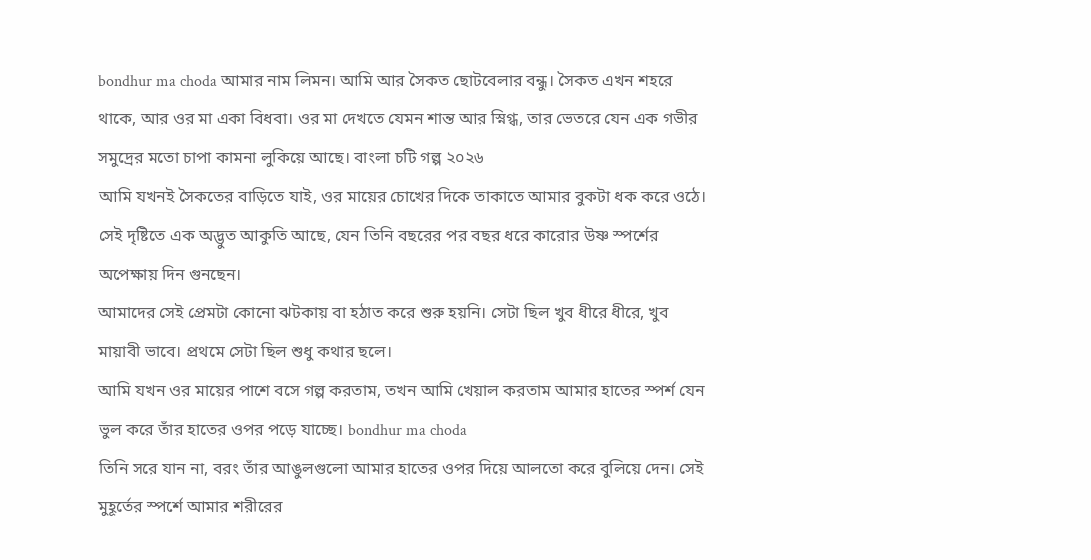bondhur ma choda আমার নাম লিমন। আমি আর সৈকত ছোটবেলার বন্ধু। সৈকত এখন শহরে থাকে, আর ওর মা একা বিধবা। ওর মা দেখতে যেমন শান্ত আর স্নিগ্ধ, তার ভেতরে যেন এক গভীর সমুদ্রের মতো চাপা কামনা লুকিয়ে আছে। বাংলা চটি গল্প ২০২৬
আমি যখনই সৈকতের বাড়িতে যাই, ওর মায়ের চোখের দিকে তাকাতে আমার বুকটা ধক করে ওঠে। সেই দৃষ্টিতে এক অদ্ভুত আকুতি আছে, যেন তিনি বছরের পর বছর ধরে কারোর উষ্ণ স্পর্শের অপেক্ষায় দিন গুনছেন।
আমাদের সেই প্রেমটা কোনো ঝটকায় বা হঠাত করে শুরু হয়নি। সেটা ছিল খুব ধীরে ধীরে, খুব মায়াবী ভাবে। প্রথমে সেটা ছিল শুধু কথার ছলে।
আমি যখন ওর মায়ের পাশে বসে গল্প করতাম, তখন আমি খেয়াল করতাম আমার হাতের স্পর্শ যেন ভুল করে তাঁর হাতের ওপর পড়ে যাচ্ছে। bondhur ma choda
তিনি সরে যান না, বরং তাঁর আঙুলগুলো আমার হাতের ওপর দিয়ে আলতো করে বুলিয়ে দেন। সেই মুহূর্তের স্পর্শে আমার শরীরের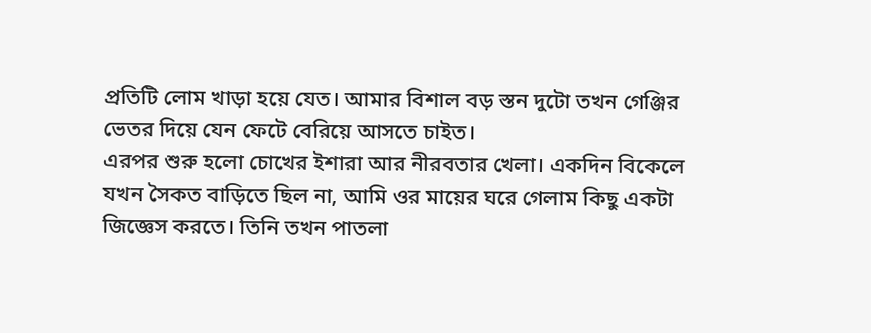প্রতিটি লোম খাড়া হয়ে যেত। আমার বিশাল বড় স্তন দুটো তখন গেঞ্জির ভেতর দিয়ে যেন ফেটে বেরিয়ে আসতে চাইত।
এরপর শুরু হলো চোখের ইশারা আর নীরবতার খেলা। একদিন বিকেলে যখন সৈকত বাড়িতে ছিল না, আমি ওর মায়ের ঘরে গেলাম কিছু একটা জিজ্ঞেস করতে। তিনি তখন পাতলা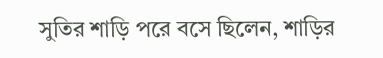সুতির শাড়ি পরে বসে ছিলেন, শাড়ির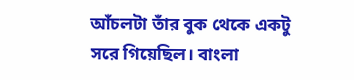আঁচলটা তাঁর বুক থেকে একটু সরে গিয়েছিল। বাংলা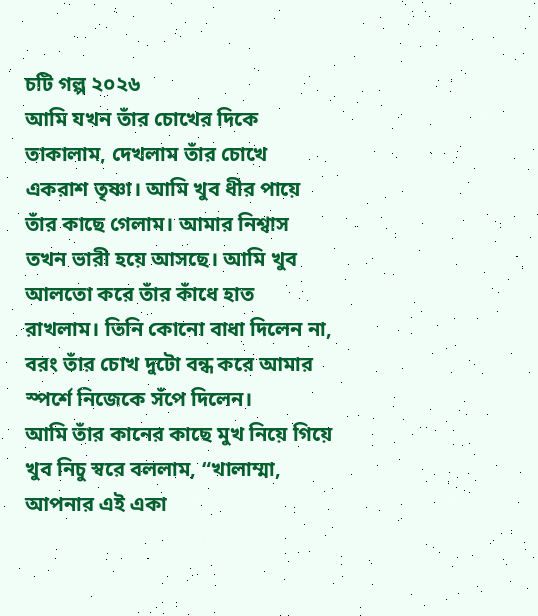চটি গল্প ২০২৬
আমি যখন তাঁর চোখের দিকে তাকালাম, দেখলাম তাঁর চোখে একরাশ তৃষ্ণা। আমি খুব ধীর পায়ে তাঁর কাছে গেলাম। আমার নিশ্বাস তখন ভারী হয়ে আসছে। আমি খুব আলতো করে তাঁর কাঁধে হাত রাখলাম। তিনি কোনো বাধা দিলেন না, বরং তাঁর চোখ দুটো বন্ধ করে আমার স্পর্শে নিজেকে সঁপে দিলেন।
আমি তাঁর কানের কাছে মুখ নিয়ে গিয়ে খুব নিচু স্বরে বললাম, “খালাম্মা, আপনার এই একা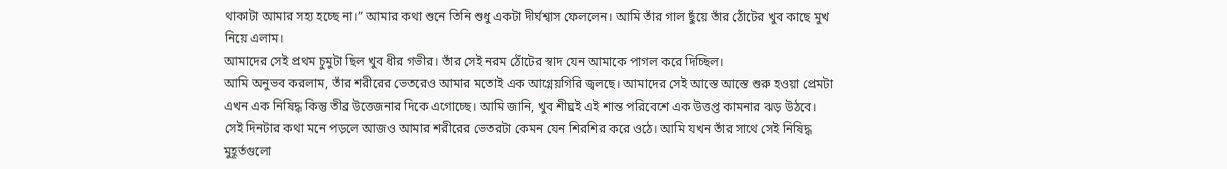থাকাটা আমার সহ্য হচ্ছে না।” আমার কথা শুনে তিনি শুধু একটা দীর্ঘশ্বাস ফেললেন। আমি তাঁর গাল ছুঁয়ে তাঁর ঠোঁটের খুব কাছে মুখ নিয়ে এলাম।
আমাদের সেই প্রথম চুমুটা ছিল খুব ধীর গভীর। তাঁর সেই নরম ঠোঁটের স্বাদ যেন আমাকে পাগল করে দিচ্ছিল।
আমি অনুভব করলাম, তাঁর শরীরের ভেতরেও আমার মতোই এক আগ্নেয়গিরি জ্বলছে। আমাদের সেই আস্তে আস্তে শুরু হওয়া প্রেমটা এখন এক নিষিদ্ধ কিন্তু তীব্র উত্তেজনার দিকে এগোচ্ছে। আমি জানি, খুব শীঘ্রই এই শান্ত পরিবেশে এক উত্তপ্ত কামনার ঝড় উঠবে।
সেই দিনটার কথা মনে পড়লে আজও আমার শরীরের ভেতরটা কেমন যেন শিরশির করে ওঠে। আমি যখন তাঁর সাথে সেই নিষিদ্ধ মুহূর্তগুলো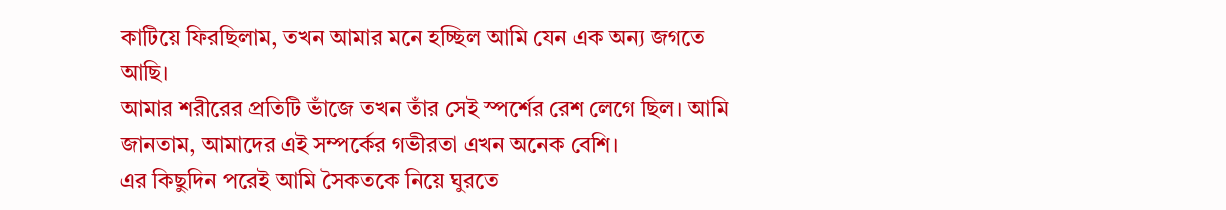কাটিয়ে ফিরছিলাম, তখন আমার মনে হচ্ছিল আমি যেন এক অন্য জগতে আছি।
আমার শরীরের প্রতিটি ভাঁজে তখন তাঁর সেই স্পর্শের রেশ লেগে ছিল। আমি জানতাম, আমাদের এই সম্পর্কের গভীরতা এখন অনেক বেশি।
এর কিছুদিন পরেই আমি সৈকতকে নিয়ে ঘুরতে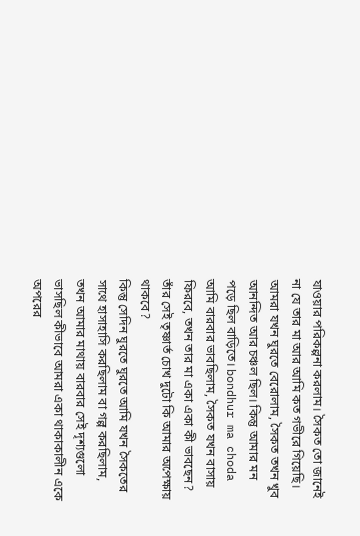যাওয়ার পরিকল্পনা করলাম। সৈকত তো জানেই না যে তার মা আর আমি কত গভীরে গিয়েছি। আমরা যখন ঘুরতে বেরোলাম, সৈকত তখন খুব আনন্দিত আর চঞ্চল ছিল। কিন্তু আমার মন পড়ে ছিল বাড়িতে। bondhur ma choda
আমি বারবার ভাবছিলাম, সৈকত যখন বাসায় ফিরবে, তখন তার মা একা একা কী ভাবছেন? তাঁর সেই তৃষ্ণার্ত চোখ দুটো কি আমার অপেক্ষায় থাকবে?
কিন্তু সেদিন ঘুরতে ঘুরতে আমি যখন সৈকতের সাথে হাসাহাসি করছিলাম বা গল্প করছিলাম, তখন আমার মাথায় বারবার সেই দৃশ্যগুলো ভাসছিল কীভাবে আমরা একা থাকাকালীন একে অপরের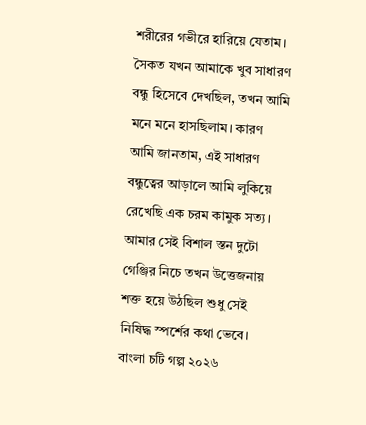শরীরের গভীরে হারিয়ে যেতাম।
সৈকত যখন আমাকে খুব সাধারণ বন্ধু হিসেবে দেখছিল, তখন আমি মনে মনে হাসছিলাম। কারণ আমি জানতাম, এই সাধারণ বন্ধুত্বের আড়ালে আমি লুকিয়ে রেখেছি এক চরম কামুক সত্য।
আমার সেই বিশাল স্তন দুটো গেঞ্জির নিচে তখন উত্তেজনায় শক্ত হয়ে উঠছিল শুধু সেই নিষিদ্ধ স্পর্শের কথা ভেবে। বাংলা চটি গল্প ২০২৬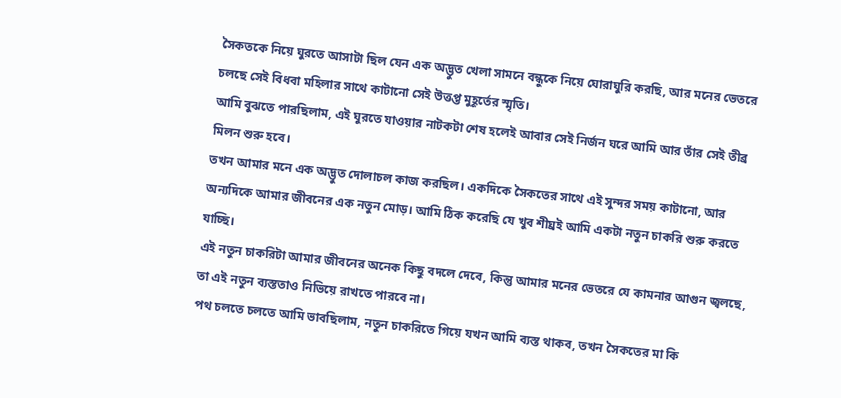সৈকতকে নিয়ে ঘুরতে আসাটা ছিল যেন এক অদ্ভুত খেলা সামনে বন্ধুকে নিয়ে ঘোরাঘুরি করছি, আর মনের ভেতরে চলছে সেই বিধবা মহিলার সাথে কাটানো সেই উত্তপ্ত মুহূর্তের স্মৃতি।
আমি বুঝতে পারছিলাম, এই ঘুরতে যাওয়ার নাটকটা শেষ হলেই আবার সেই নির্জন ঘরে আমি আর তাঁর সেই তীব্র মিলন শুরু হবে।
তখন আমার মনে এক অদ্ভুত দোলাচল কাজ করছিল। একদিকে সৈকতের সাথে এই সুন্দর সময় কাটানো, আর অন্যদিকে আমার জীবনের এক নতুন মোড়। আমি ঠিক করেছি যে খুব শীঘ্রই আমি একটা নতুন চাকরি শুরু করতে যাচ্ছি।
এই নতুন চাকরিটা আমার জীবনের অনেক কিছু বদলে দেবে, কিন্তু আমার মনের ভেতরে যে কামনার আগুন জ্বলছে, তা এই নতুন ব্যস্ততাও নিভিয়ে রাখতে পারবে না।
পথ চলতে চলতে আমি ভাবছিলাম, নতুন চাকরিতে গিয়ে যখন আমি ব্যস্ত থাকব, তখন সৈকতের মা কি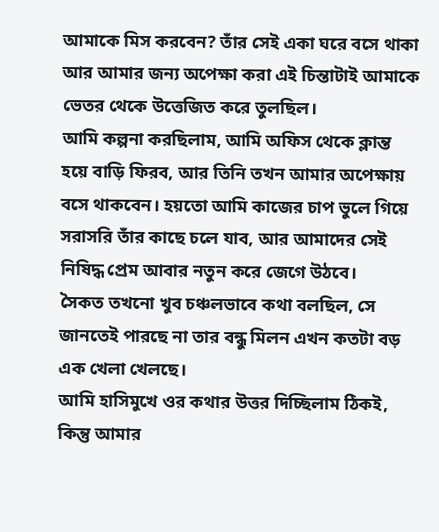আমাকে মিস করবেন? তাঁর সেই একা ঘরে বসে থাকা আর আমার জন্য অপেক্ষা করা এই চিন্তাটাই আমাকে ভেতর থেকে উত্তেজিত করে তুলছিল।
আমি কল্পনা করছিলাম, আমি অফিস থেকে ক্লান্ত হয়ে বাড়ি ফিরব, আর তিনি তখন আমার অপেক্ষায় বসে থাকবেন। হয়তো আমি কাজের চাপ ভুলে গিয়ে সরাসরি তাঁর কাছে চলে যাব, আর আমাদের সেই নিষিদ্ধ প্রেম আবার নতুন করে জেগে উঠবে।
সৈকত তখনো খুব চঞ্চলভাবে কথা বলছিল, সে জানতেই পারছে না তার বন্ধু মিলন এখন কতটা বড় এক খেলা খেলছে।
আমি হাসিমুখে ওর কথার উত্তর দিচ্ছিলাম ঠিকই, কিন্তু আমার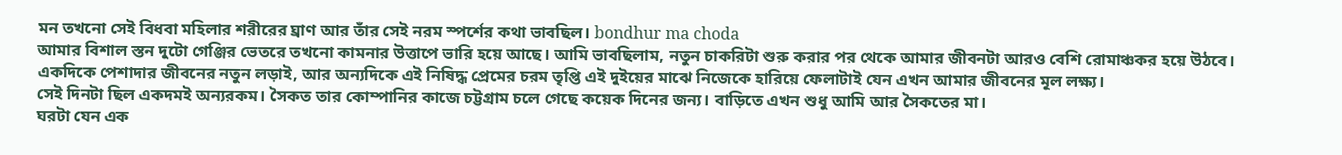মন তখনো সেই বিধবা মহিলার শরীরের ঘ্রাণ আর তাঁর সেই নরম স্পর্শের কথা ভাবছিল। bondhur ma choda
আমার বিশাল স্তন দুটো গেঞ্জির ভেতরে তখনো কামনার উত্তাপে ভারি হয়ে আছে। আমি ভাবছিলাম, নতুন চাকরিটা শুরু করার পর থেকে আমার জীবনটা আরও বেশি রোমাঞ্চকর হয়ে উঠবে।
একদিকে পেশাদার জীবনের নতুন লড়াই, আর অন্যদিকে এই নিষিদ্ধ প্রেমের চরম তৃপ্তি এই দুইয়ের মাঝে নিজেকে হারিয়ে ফেলাটাই যেন এখন আমার জীবনের মূল লক্ষ্য।
সেই দিনটা ছিল একদমই অন্যরকম। সৈকত তার কোম্পানির কাজে চট্টগ্রাম চলে গেছে কয়েক দিনের জন্য। বাড়িতে এখন শুধু আমি আর সৈকতের মা।
ঘরটা যেন এক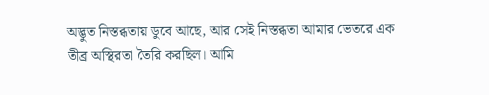অদ্ভুত নিস্তব্ধতায় ডুবে আছে, আর সেই নিস্তব্ধতা আমার ভেতরে এক তীব্র অস্থিরতা তৈরি করছিল। আমি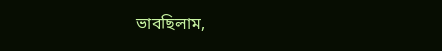ভাবছিলাম,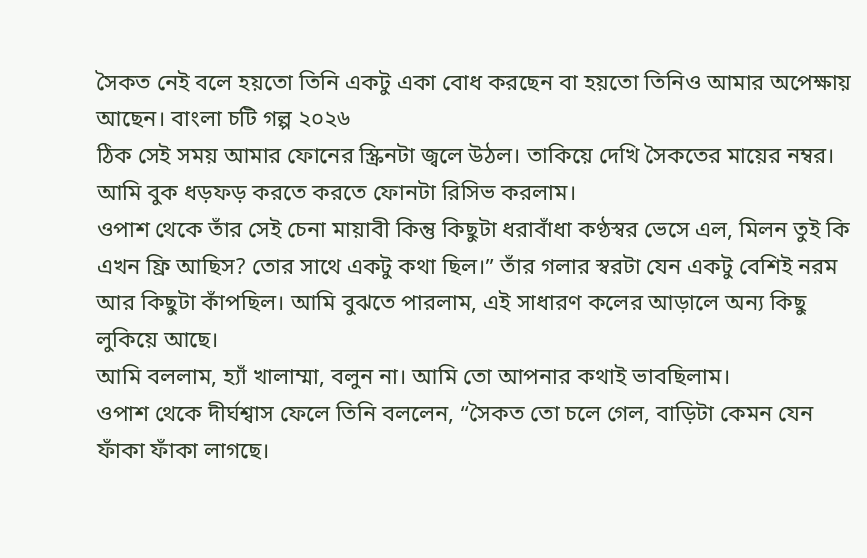সৈকত নেই বলে হয়তো তিনি একটু একা বোধ করছেন বা হয়তো তিনিও আমার অপেক্ষায় আছেন। বাংলা চটি গল্প ২০২৬
ঠিক সেই সময় আমার ফোনের স্ক্রিনটা জ্বলে উঠল। তাকিয়ে দেখি সৈকতের মায়ের নম্বর। আমি বুক ধড়ফড় করতে করতে ফোনটা রিসিভ করলাম।
ওপাশ থেকে তাঁর সেই চেনা মায়াবী কিন্তু কিছুটা ধরাবাঁধা কণ্ঠস্বর ভেসে এল, মিলন তুই কি এখন ফ্রি আছিস? তোর সাথে একটু কথা ছিল।” তাঁর গলার স্বরটা যেন একটু বেশিই নরম আর কিছুটা কাঁপছিল। আমি বুঝতে পারলাম, এই সাধারণ কলের আড়ালে অন্য কিছু লুকিয়ে আছে।
আমি বললাম, হ্যাঁ খালাম্মা, বলুন না। আমি তো আপনার কথাই ভাবছিলাম।
ওপাশ থেকে দীর্ঘশ্বাস ফেলে তিনি বললেন, “সৈকত তো চলে গেল, বাড়িটা কেমন যেন ফাঁকা ফাঁকা লাগছে।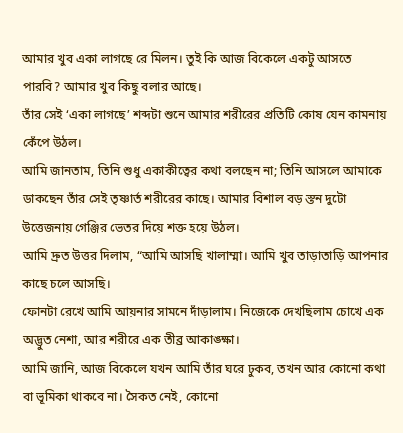আমার খুব একা লাগছে রে মিলন। তুই কি আজ বিকেলে একটু আসতে পারবি? আমার খুব কিছু বলার আছে।
তাঁর সেই ‘একা লাগছে’ শব্দটা শুনে আমার শরীরের প্রতিটি কোষ যেন কামনায় কেঁপে উঠল।
আমি জানতাম, তিনি শুধু একাকীত্বের কথা বলছেন না; তিনি আসলে আমাকে ডাকছেন তাঁর সেই তৃষ্ণার্ত শরীরের কাছে। আমার বিশাল বড় স্তন দুটো উত্তেজনায় গেঞ্জির ভেতর দিয়ে শক্ত হয়ে উঠল।
আমি দ্রুত উত্তর দিলাম, “আমি আসছি খালাম্মা। আমি খুব তাড়াতাড়ি আপনার কাছে চলে আসছি।
ফোনটা রেখে আমি আয়নার সামনে দাঁড়ালাম। নিজেকে দেখছিলাম চোখে এক অদ্ভুত নেশা, আর শরীরে এক তীব্র আকাঙ্ক্ষা।
আমি জানি, আজ বিকেলে যখন আমি তাঁর ঘরে ঢুকব, তখন আর কোনো কথা বা ভূমিকা থাকবে না। সৈকত নেই, কোনো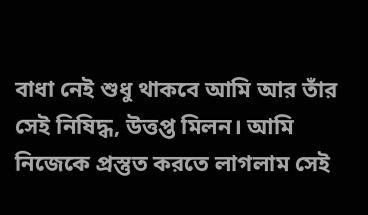বাধা নেই শুধু থাকবে আমি আর তাঁর সেই নিষিদ্ধ, উত্তপ্ত মিলন। আমি নিজেকে প্রস্তুত করতে লাগলাম সেই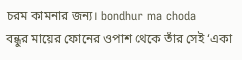চরম কামনার জন্য। bondhur ma choda
বন্ধুর মায়ের ফোনের ওপাশ থেকে তাঁর সেই ‘একা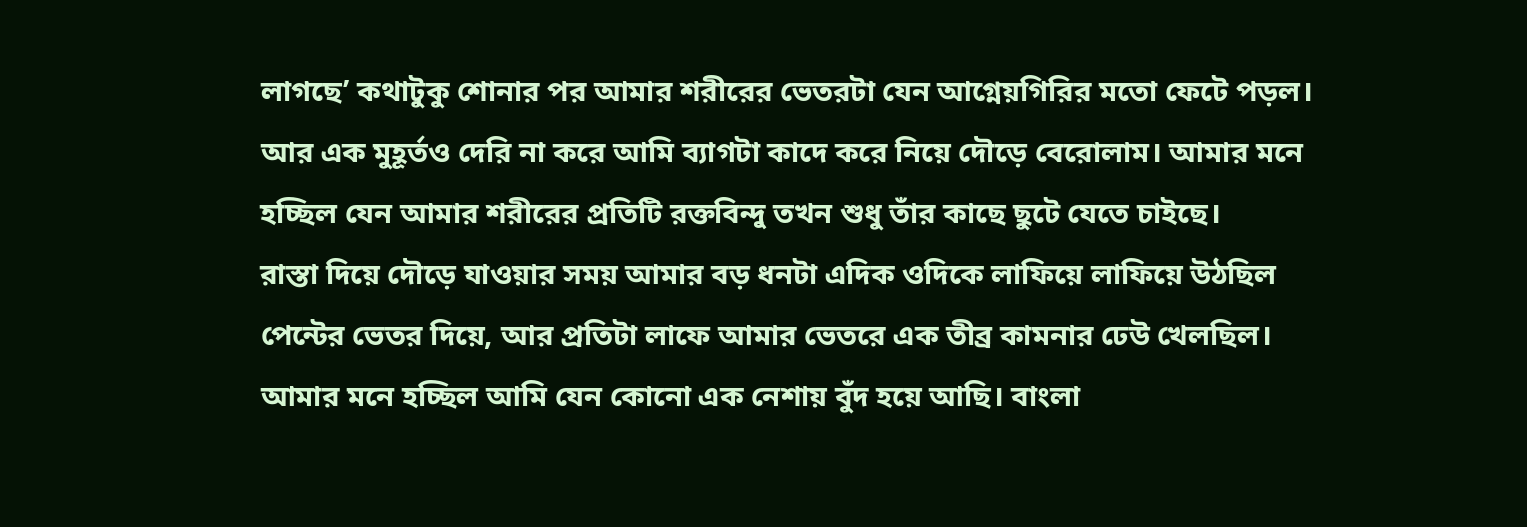লাগছে’ কথাটুকু শোনার পর আমার শরীরের ভেতরটা যেন আগ্নেয়গিরির মতো ফেটে পড়ল।
আর এক মুহূর্তও দেরি না করে আমি ব্যাগটা কাদে করে নিয়ে দৌড়ে বেরোলাম। আমার মনে হচ্ছিল যেন আমার শরীরের প্রতিটি রক্তবিন্দু তখন শুধু তাঁর কাছে ছুটে যেতে চাইছে।
রাস্তা দিয়ে দৌড়ে যাওয়ার সময় আমার বড় ধনটা এদিক ওদিকে লাফিয়ে লাফিয়ে উঠছিল পেন্টের ভেতর দিয়ে, আর প্রতিটা লাফে আমার ভেতরে এক তীব্র কামনার ঢেউ খেলছিল। আমার মনে হচ্ছিল আমি যেন কোনো এক নেশায় বুঁদ হয়ে আছি। বাংলা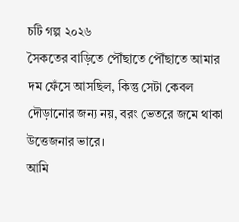চটি গল্প ২০২৬
সৈকতের বাড়িতে পৌঁছাতে পৌঁছাতে আমার দম ফেঁসে আসছিল, কিন্তু সেটা কেবল দৌড়ানোর জন্য নয়, বরং ভেতরে জমে থাকা উত্তেজনার ভারে।
আমি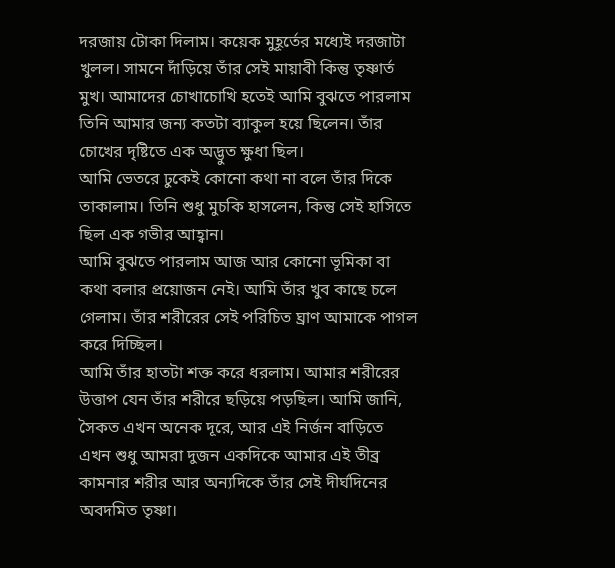দরজায় টোকা দিলাম। কয়েক মুহূর্তের মধ্যেই দরজাটা খুলল। সামনে দাঁড়িয়ে তাঁর সেই মায়াবী কিন্তু তৃষ্ণার্ত মুখ। আমাদের চোখাচোখি হতেই আমি বুঝতে পারলাম তিনি আমার জন্য কতটা ব্যাকুল হয়ে ছিলেন। তাঁর চোখের দৃষ্টিতে এক অদ্ভুত ক্ষুধা ছিল।
আমি ভেতরে ঢুকেই কোনো কথা না বলে তাঁর দিকে তাকালাম। তিনি শুধু মুচকি হাসলেন, কিন্তু সেই হাসিতে ছিল এক গভীর আহ্বান।
আমি বুঝতে পারলাম আজ আর কোনো ভূমিকা বা কথা বলার প্রয়োজন নেই। আমি তাঁর খুব কাছে চলে গেলাম। তাঁর শরীরের সেই পরিচিত ঘ্রাণ আমাকে পাগল করে দিচ্ছিল।
আমি তাঁর হাতটা শক্ত করে ধরলাম। আমার শরীরের উত্তাপ যেন তাঁর শরীরে ছড়িয়ে পড়ছিল। আমি জানি, সৈকত এখন অনেক দূরে, আর এই নির্জন বাড়িতে এখন শুধু আমরা দুজন একদিকে আমার এই তীব্র কামনার শরীর আর অন্যদিকে তাঁর সেই দীর্ঘদিনের অবদমিত তৃষ্ণা।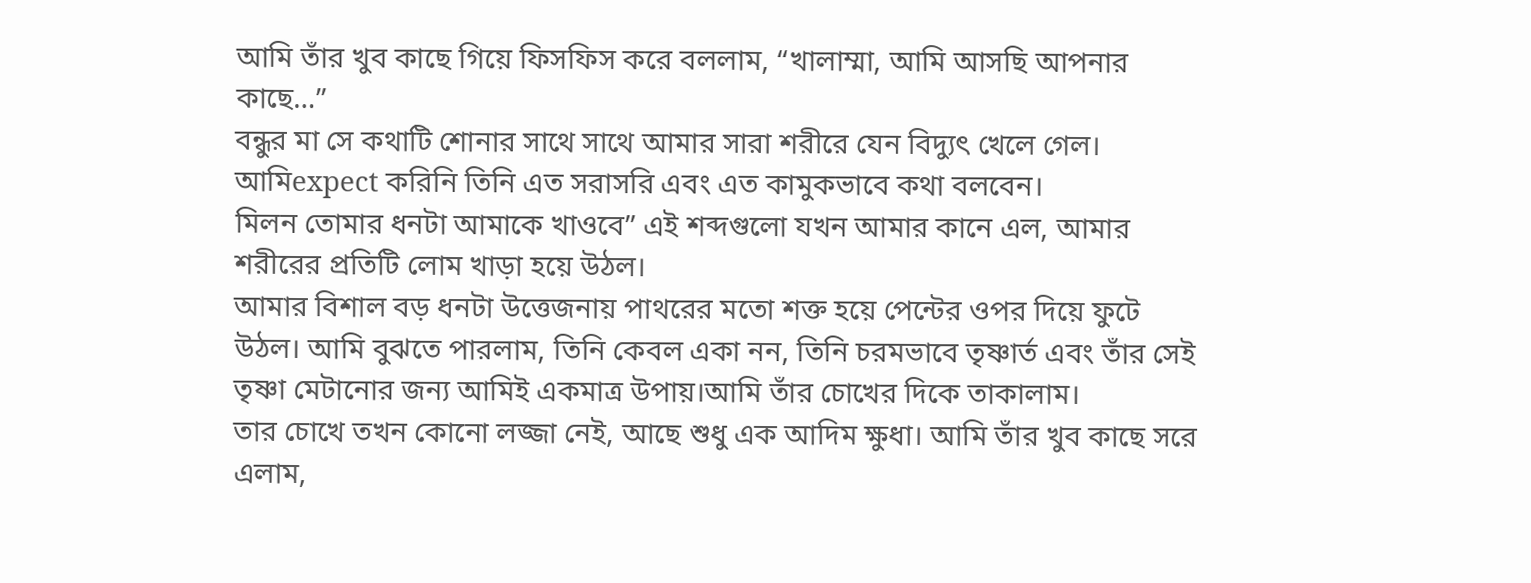আমি তাঁর খুব কাছে গিয়ে ফিসফিস করে বললাম, “খালাম্মা, আমি আসছি আপনার কাছে…”
বন্ধুর মা সে কথাটি শোনার সাথে সাথে আমার সারা শরীরে যেন বিদ্যুৎ খেলে গেল। আমিexpect করিনি তিনি এত সরাসরি এবং এত কামুকভাবে কথা বলবেন।
মিলন তোমার ধনটা আমাকে খাওবে” এই শব্দগুলো যখন আমার কানে এল, আমার শরীরের প্রতিটি লোম খাড়া হয়ে উঠল।
আমার বিশাল বড় ধনটা উত্তেজনায় পাথরের মতো শক্ত হয়ে পেন্টের ওপর দিয়ে ফুটে উঠল। আমি বুঝতে পারলাম, তিনি কেবল একা নন, তিনি চরমভাবে তৃষ্ণার্ত এবং তাঁর সেই তৃষ্ণা মেটানোর জন্য আমিই একমাত্র উপায়।আমি তাঁর চোখের দিকে তাকালাম।
তার চোখে তখন কোনো লজ্জা নেই, আছে শুধু এক আদিম ক্ষুধা। আমি তাঁর খুব কাছে সরে এলাম,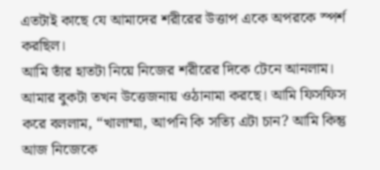এতটাই কাছে যে আমাদের শরীরের উত্তাপ একে অপরকে স্পর্শ করছিল।
আমি তাঁর হাতটা নিয়ে নিজের শরীরের দিকে টেনে আনলাম। আমার বুকটা তখন উত্তেজনায় ওঠানামা করছে। আমি ফিসফিস করে বললাম, “খালাম্মা, আপনি কি সত্যি এটা চান? আমি কিন্তু আজ নিজেকে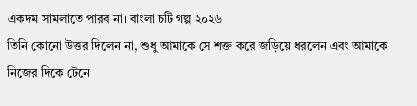একদম সামলাতে পারব না। বাংলা চটি গল্প ২০২৬
তিনি কোনো উত্তর দিলেন না, শুধু আমাকে সে শক্ত করে জড়িয়ে ধরলেন এবং আমাকে নিজের দিকে টেনে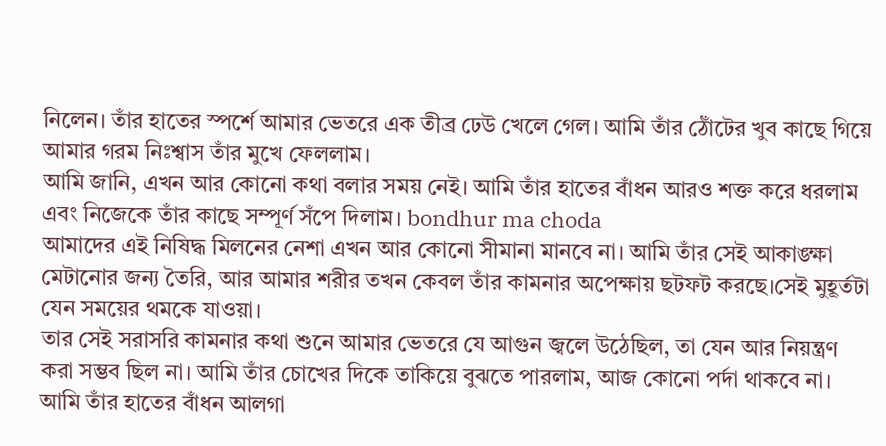নিলেন। তাঁর হাতের স্পর্শে আমার ভেতরে এক তীব্র ঢেউ খেলে গেল। আমি তাঁর ঠোঁটের খুব কাছে গিয়ে আমার গরম নিঃশ্বাস তাঁর মুখে ফেললাম।
আমি জানি, এখন আর কোনো কথা বলার সময় নেই। আমি তাঁর হাতের বাঁধন আরও শক্ত করে ধরলাম এবং নিজেকে তাঁর কাছে সম্পূর্ণ সঁপে দিলাম। bondhur ma choda
আমাদের এই নিষিদ্ধ মিলনের নেশা এখন আর কোনো সীমানা মানবে না। আমি তাঁর সেই আকাঙ্ক্ষা মেটানোর জন্য তৈরি, আর আমার শরীর তখন কেবল তাঁর কামনার অপেক্ষায় ছটফট করছে।সেই মুহূর্তটা যেন সময়ের থমকে যাওয়া।
তার সেই সরাসরি কামনার কথা শুনে আমার ভেতরে যে আগুন জ্বলে উঠেছিল, তা যেন আর নিয়ন্ত্রণ করা সম্ভব ছিল না। আমি তাঁর চোখের দিকে তাকিয়ে বুঝতে পারলাম, আজ কোনো পর্দা থাকবে না। আমি তাঁর হাতের বাঁধন আলগা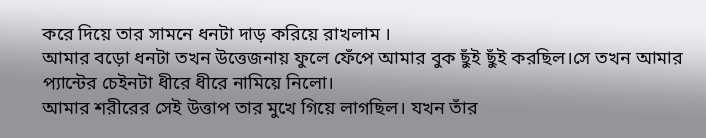করে দিয়ে তার সামনে ধনটা দাড় করিয়ে রাখলাম ।
আমার বড়ো ধনটা তখন উত্তেজনায় ফুলে ফেঁপে আমার বুক ছুঁই ছুঁই করছিল।সে তখন আমার প্যান্টের চেইনটা ধীরে ধীরে নামিয়ে নিলো।
আমার শরীরের সেই উত্তাপ তার মুখে গিয়ে লাগছিল। যখন তাঁর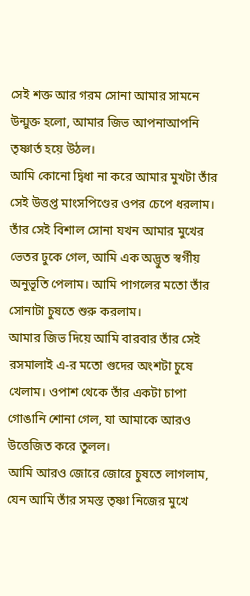সেই শক্ত আর গরম সোনা আমার সামনে উন্মুক্ত হলো, আমার জিভ আপনাআপনি তৃষ্ণার্ত হয়ে উঠল।
আমি কোনো দ্বিধা না করে আমার মুখটা তাঁর সেই উত্তপ্ত মাংসপিণ্ডের ওপর চেপে ধরলাম। তাঁর সেই বিশাল সোনা যখন আমার মুখের ভেতর ঢুকে গেল, আমি এক অদ্ভুত স্বর্গীয় অনুভূতি পেলাম। আমি পাগলের মতো তাঁর সোনাটা চুষতে শুরু করলাম।
আমার জিভ দিয়ে আমি বারবার তাঁর সেই রসমালাই এ-র মতো গুদের অংশটা চুষে খেলাম। ওপাশ থেকে তাঁর একটা চাপা গোঙানি শোনা গেল, যা আমাকে আরও উত্তেজিত করে তুলল।
আমি আরও জোরে জোরে চুষতে লাগলাম, যেন আমি তাঁর সমস্ত তৃষ্ণা নিজের মুখে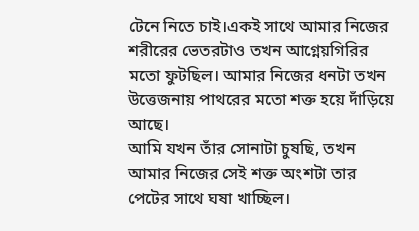টেনে নিতে চাই।একই সাথে আমার নিজের শরীরের ভেতরটাও তখন আগ্নেয়গিরির মতো ফুটছিল। আমার নিজের ধনটা তখন উত্তেজনায় পাথরের মতো শক্ত হয়ে দাঁড়িয়ে আছে।
আমি যখন তাঁর সোনাটা চুষছি, তখন আমার নিজের সেই শক্ত অংশটা তার পেটের সাথে ঘষা খাচ্ছিল।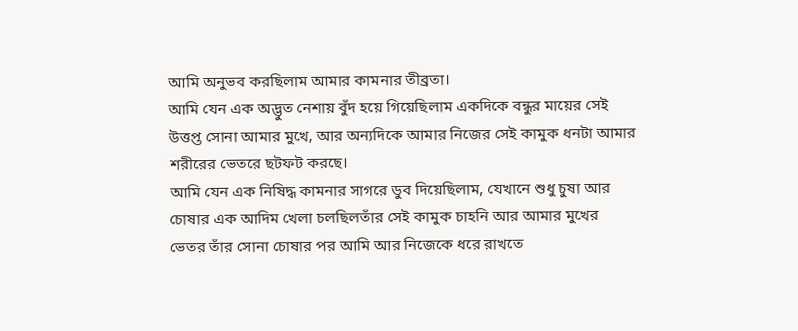আমি অনুভব করছিলাম আমার কামনার তীব্রতা।
আমি যেন এক অদ্ভুত নেশায় বুঁদ হয়ে গিয়েছিলাম একদিকে বন্ধুর মায়ের সেই উত্তপ্ত সোনা আমার মুখে, আর অন্যদিকে আমার নিজের সেই কামুক ধনটা আমার শরীরের ভেতরে ছটফট করছে।
আমি যেন এক নিষিদ্ধ কামনার সাগরে ডুব দিয়েছিলাম, যেখানে শুধু চুষা আর চোষার এক আদিম খেলা চলছিলতাঁর সেই কামুক চাহনি আর আমার মুখের ভেতর তাঁর সোনা চোষার পর আমি আর নিজেকে ধরে রাখতে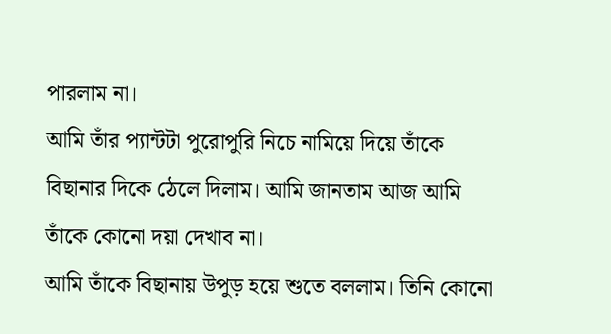পারলাম না।
আমি তাঁর প্যান্টটা পুরোপুরি নিচে নামিয়ে দিয়ে তাঁকে বিছানার দিকে ঠেলে দিলাম। আমি জানতাম আজ আমি তাঁকে কোনো দয়া দেখাব না।
আমি তাঁকে বিছানায় উপুড় হয়ে শুতে বললাম। তিনি কোনো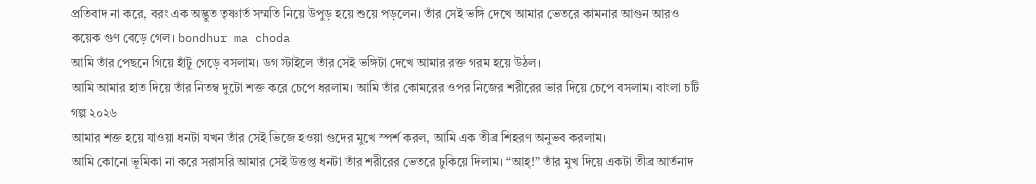প্রতিবাদ না করে, বরং এক অদ্ভুত তৃষ্ণার্ত সম্মতি নিয়ে উপুড় হয়ে শুয়ে পড়লেন। তাঁর সেই ভঙ্গি দেখে আমার ভেতরে কামনার আগুন আরও কয়েক গুণ বেড়ে গেল। bondhur ma choda
আমি তাঁর পেছনে গিয়ে হাঁটু গেড়ে বসলাম। ডগ স্টাইলে তাঁর সেই ভঙ্গিটা দেখে আমার রক্ত গরম হয়ে উঠল।
আমি আমার হাত দিয়ে তাঁর নিতম্ব দুটো শক্ত করে চেপে ধরলাম। আমি তাঁর কোমরের ওপর নিজের শরীরের ভার দিয়ে চেপে বসলাম। বাংলা চটি গল্প ২০২৬
আমার শক্ত হয়ে যাওয়া ধনটা যখন তাঁর সেই ভিজে হওয়া গুদের মুখে স্পর্শ করল, আমি এক তীব্র শিহরণ অনুভব করলাম।
আমি কোনো ভূমিকা না করে সরাসরি আমার সেই উত্তপ্ত ধনটা তাঁর শরীরের ভেতরে ঢুকিয়ে দিলাম। “আহ্!” তাঁর মুখ দিয়ে একটা তীব্র আর্তনাদ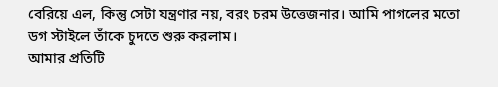বেরিয়ে এল, কিন্তু সেটা যন্ত্রণার নয়, বরং চরম উত্তেজনার। আমি পাগলের মতো ডগ স্টাইলে তাঁকে চুদতে শুরু করলাম।
আমার প্রতিটি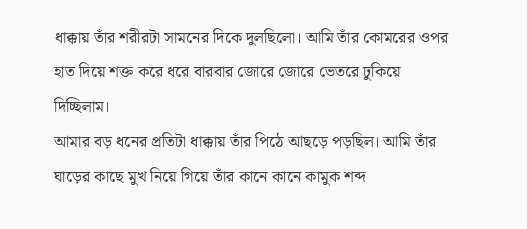ধাক্কায় তাঁর শরীরটা সামনের দিকে দুলছিলো। আমি তাঁর কোমরের ওপর হাত দিয়ে শক্ত করে ধরে বারবার জোরে জোরে ভেতরে ঢুকিয়ে দিচ্ছিলাম।
আমার বড় ধনের প্রতিটা ধাক্কায় তাঁর পিঠে আছড়ে পড়ছিল। আমি তাঁর ঘাড়ের কাছে মুখ নিয়ে গিয়ে তাঁর কানে কানে কামুক শব্দ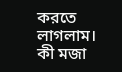করতে লাগলাম।
কী মজা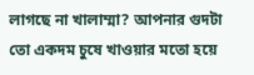লাগছে না খালাম্মা? আপনার গুদটা তো একদম চুষে খাওয়ার মতো হয়ে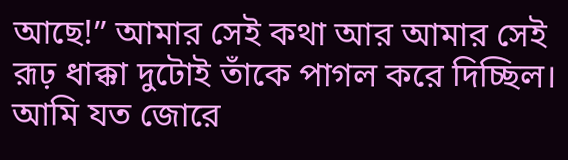আছে!” আমার সেই কথা আর আমার সেই রূঢ় ধাক্কা দুটোই তাঁকে পাগল করে দিচ্ছিল।
আমি যত জোরে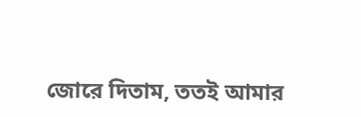জোরে দিতাম, ততই আমার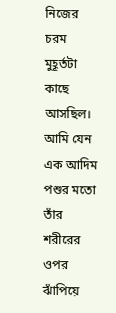নিজের চরম মুহূর্তটা কাছে আসছিল। আমি যেন এক আদিম পশুর মতো তাঁর শরীরের ওপর ঝাঁপিয়ে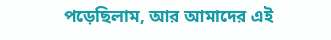পড়েছিলাম, আর আমাদের এই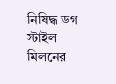নিষিদ্ধ ডগ স্টাইল মিলনের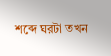শব্দে ঘরটা তখন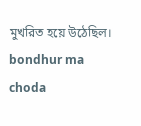মুখরিত হয়ে উঠেছিল। bondhur ma choda